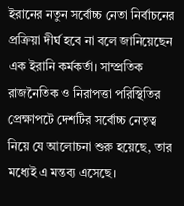ইরানের নতুন সর্বোচ্চ নেতা নির্বাচনের প্রক্রিয়া দীর্ঘ হবে না বলে জানিয়েছেন এক ইরানি কর্মকর্তা। সাম্প্রতিক রাজনৈতিক ও নিরাপত্তা পরিস্থিতির প্রেক্ষাপটে দেশটির সর্বোচ্চ নেতৃত্ব নিয়ে যে আলোচনা শুরু হয়েছে, তার মধ্যেই এ মন্তব্য এসেছে।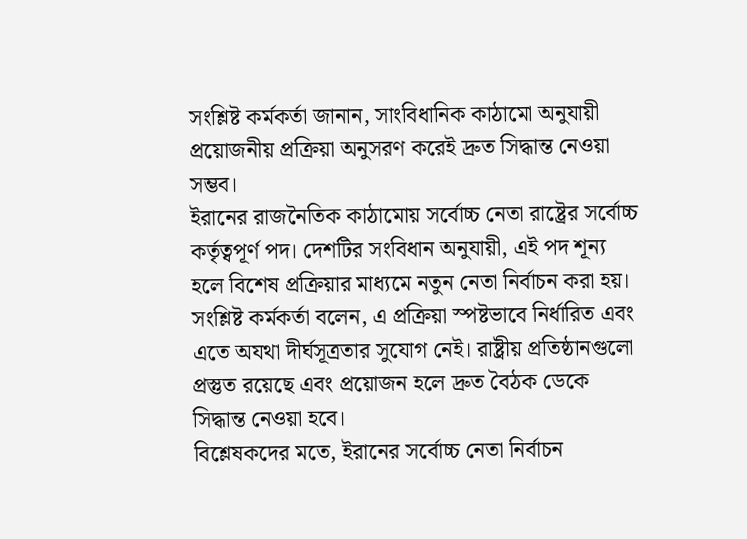সংশ্লিষ্ট কর্মকর্তা জানান, সাংবিধানিক কাঠামো অনুযায়ী প্রয়োজনীয় প্রক্রিয়া অনুসরণ করেই দ্রুত সিদ্ধান্ত নেওয়া সম্ভব।
ইরানের রাজনৈতিক কাঠামোয় সর্বোচ্চ নেতা রাষ্ট্রের সর্বোচ্চ কর্তৃত্বপূর্ণ পদ। দেশটির সংবিধান অনুযায়ী, এই পদ শূন্য হলে বিশেষ প্রক্রিয়ার মাধ্যমে নতুন নেতা নির্বাচন করা হয়। সংশ্লিষ্ট কর্মকর্তা বলেন, এ প্রক্রিয়া স্পষ্টভাবে নির্ধারিত এবং এতে অযথা দীর্ঘসূত্রতার সুযোগ নেই। রাষ্ট্রীয় প্রতিষ্ঠানগুলো প্রস্তুত রয়েছে এবং প্রয়োজন হলে দ্রুত বৈঠক ডেকে সিদ্ধান্ত নেওয়া হবে।
বিশ্লেষকদের মতে, ইরানের সর্বোচ্চ নেতা নির্বাচন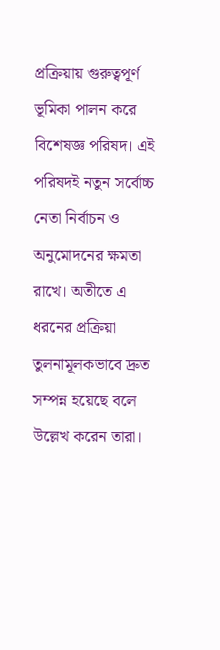প্রক্রিয়ায় গুরুত্বপূর্ণ ভূমিকা পালন করে বিশেষজ্ঞ পরিষদ। এই পরিষদই নতুন সর্বোচ্চ নেতা নির্বাচন ও অনুমোদনের ক্ষমতা রাখে। অতীতে এ ধরনের প্রক্রিয়া তুলনামূলকভাবে দ্রুত সম্পন্ন হয়েছে বলে উল্লেখ করেন তারা।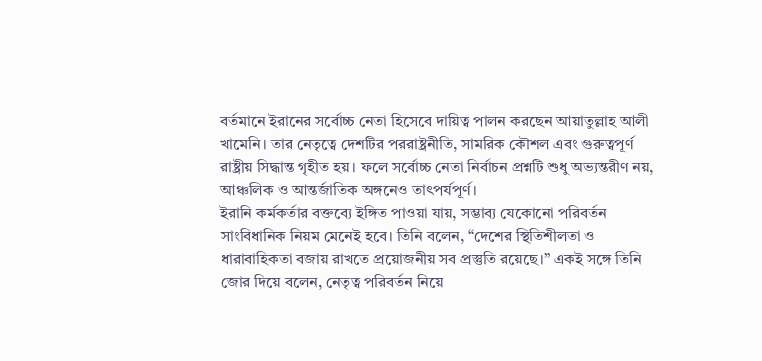বর্তমানে ইরানের সর্বোচ্চ নেতা হিসেবে দায়িত্ব পালন করছেন আয়াতুল্লাহ আলী খামেনি। তার নেতৃত্বে দেশটির পররাষ্ট্রনীতি, সামরিক কৌশল এবং গুরুত্বপূর্ণ রাষ্ট্রীয় সিদ্ধান্ত গৃহীত হয়। ফলে সর্বোচ্চ নেতা নির্বাচন প্রশ্নটি শুধু অভ্যন্তরীণ নয়, আঞ্চলিক ও আন্তর্জাতিক অঙ্গনেও তাৎপর্যপূর্ণ।
ইরানি কর্মকর্তার বক্তব্যে ইঙ্গিত পাওয়া যায়, সম্ভাব্য যেকোনো পরিবর্তন সাংবিধানিক নিয়ম মেনেই হবে। তিনি বলেন, “দেশের স্থিতিশীলতা ও ধারাবাহিকতা বজায় রাখতে প্রয়োজনীয় সব প্রস্তুতি রয়েছে।” একই সঙ্গে তিনি জোর দিয়ে বলেন, নেতৃত্ব পরিবর্তন নিয়ে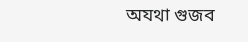অযথা গুজব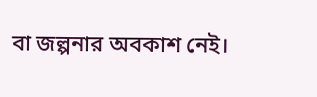বা জল্পনার অবকাশ নেই।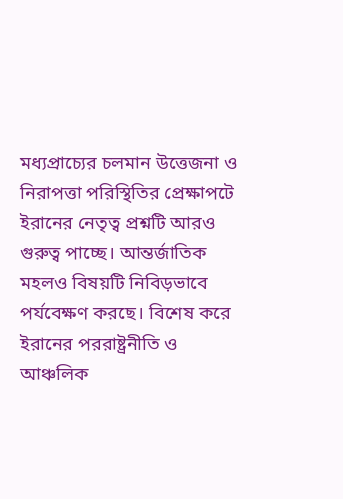মধ্যপ্রাচ্যের চলমান উত্তেজনা ও নিরাপত্তা পরিস্থিতির প্রেক্ষাপটে ইরানের নেতৃত্ব প্রশ্নটি আরও গুরুত্ব পাচ্ছে। আন্তর্জাতিক মহলও বিষয়টি নিবিড়ভাবে পর্যবেক্ষণ করছে। বিশেষ করে ইরানের পররাষ্ট্রনীতি ও আঞ্চলিক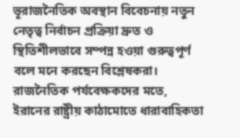ভূরাজনৈতিক অবস্থান বিবেচনায় নতুন নেতৃত্ব নির্বাচন প্রক্রিয়া দ্রুত ও স্থিতিশীলভাবে সম্পন্ন হওয়া গুরুত্বপূর্ণ বলে মনে করছেন বিশ্লেষকরা।
রাজনৈতিক পর্যবেক্ষকদের মতে, ইরানের রাষ্ট্রীয় কাঠামোতে ধারাবাহিকতা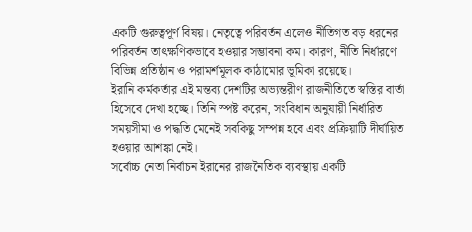একটি গুরুত্বপূর্ণ বিষয়। নেতৃত্বে পরিবর্তন এলেও নীতিগত বড় ধরনের পরিবর্তন তাৎক্ষণিকভাবে হওয়ার সম্ভাবনা কম। কারণ, নীতি নির্ধারণে বিভিন্ন প্রতিষ্ঠান ও পরামর্শমূলক কাঠামোর ভূমিকা রয়েছে।
ইরানি কর্মকর্তার এই মন্তব্য দেশটির অভ্যন্তরীণ রাজনীতিতে স্বস্তির বার্তা হিসেবে দেখা হচ্ছে। তিনি স্পষ্ট করেন, সংবিধান অনুযায়ী নির্ধারিত সময়সীমা ও পদ্ধতি মেনেই সবকিছু সম্পন্ন হবে এবং প্রক্রিয়াটি দীর্ঘায়িত হওয়ার আশঙ্কা নেই।
সর্বোচ্চ নেতা নির্বাচন ইরানের রাজনৈতিক ব্যবস্থায় একটি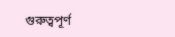গুরুত্বপূর্ণ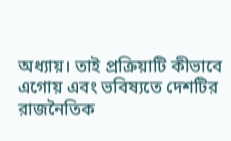অধ্যায়। তাই প্রক্রিয়াটি কীভাবে এগোয় এবং ভবিষ্যতে দেশটির রাজনৈতিক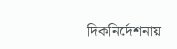দিকনির্দেশনায়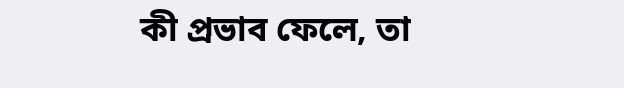কী প্রভাব ফেলে, তা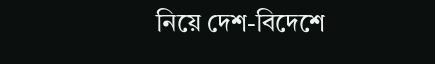নিয়ে দেশ-বিদেশে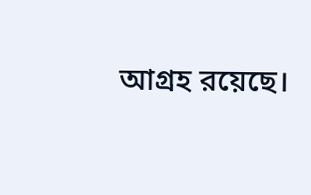আগ্রহ রয়েছে।